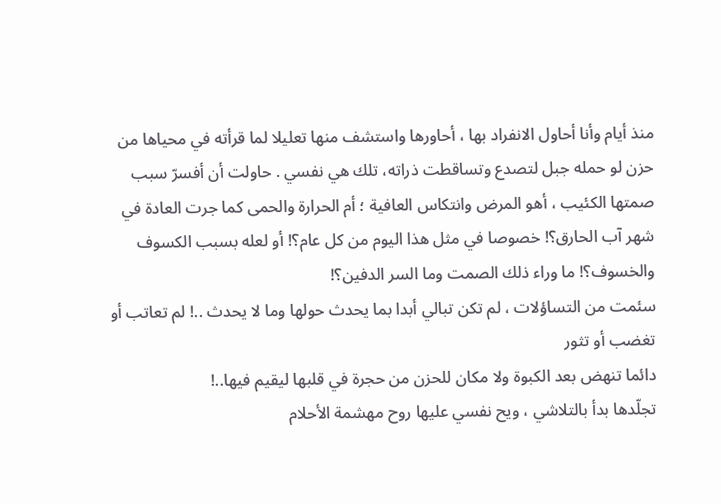منذ أيام وأنا أحاول الانفراد بها ، أحاورها واستشف منها تعليلا لما قرأته في محياها من حزن لو حمله جبل لتصدع وتساقطت ذراته، تلك هي نفسي . حاولت أن أفسرّ سبب صمتها الكئيب ، أهو المرض وانتكاس العافية ؛ أم الحرارة والحمى كما جرت العادة في شهر آب الحارق؟! خصوصا في مثل هذا اليوم من كل عام؟! أو لعله بسبب الكسوف والخسوف؟! ما وراء ذلك الصمت وما السر الدفين؟!
سئمت من التساؤلات ، لم تكن تبالي أبدا بما يحدث حولها وما لا يحدث ..! لم تعاتب أو تغضب أو تثور
دائما تنهض بعد الكبوة ولا مكان للحزن من حجرة في قلبها ليقيم فيها..!
تجلّدها بدأ بالتلاشي ، ويح نفسي عليها روح مهشمة الأحلام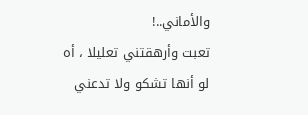والأماني..!
تعبت وأرهقتني تعليلا ، أه لو أنها تشكو ولا تدعني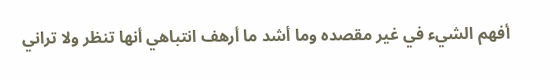أفهم الشيء في غير مقصده وما أشد ما أرهف انتباهي أنها تنظر ولا تراني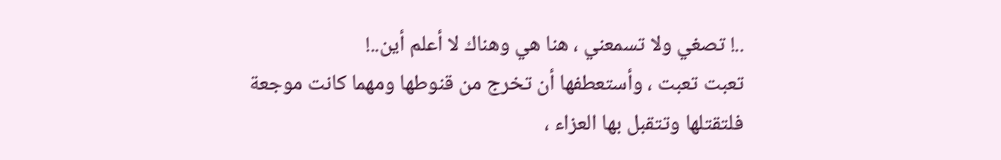..! تصغي ولا تسمعني ، هنا هي وهناك لا أعلم أين..!
تعبت تعبت ، وأستعطفها أن تخرج من قنوطها ومهما كانت موجعة فلتقتلها وتتقبل بها العزاء ،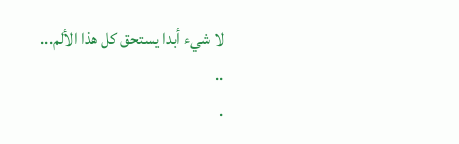لا شيء أبدا يستحق كل هذا الألم...
..
.